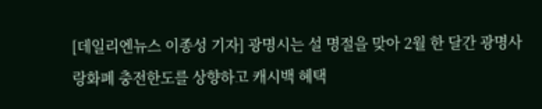[데일리엔뉴스 이종성 기자] 광명시는 설 명절을 맞아 2월 한 달간 광명사랑화폐 충전한도를 상향하고 캐시백 혜택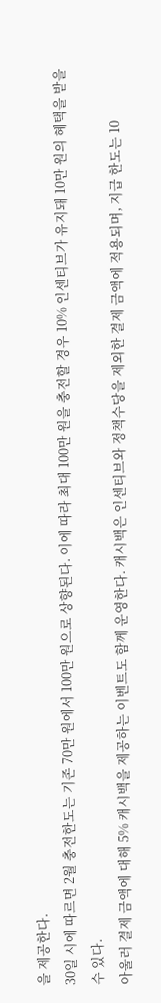을 제공한다.
30일 시에 따르면 2월 충전한도는 기존 70만 원에서 100만 원으로 상향된다. 이에 따라 최대 100만 원을 충전할 경우 10% 인센티브가 유지돼 10만 원의 혜택을 받을 수 있다.
아울러 결제 금액에 대해 5% 캐시백을 제공하는 이벤트도 함께 운영한다. 캐시백은 인센티브와 정책수당을 제외한 결제 금액에 적용되며, 지급 한도는 10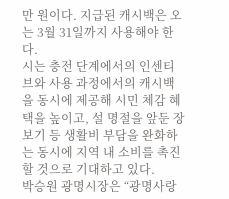만 원이다. 지급된 캐시백은 오는 3월 31일까지 사용해야 한다.
시는 충전 단계에서의 인센티브와 사용 과정에서의 캐시백을 동시에 제공해 시민 체감 혜택을 높이고, 설 명절을 앞둔 장보기 등 생활비 부담을 완화하는 동시에 지역 내 소비를 촉진할 것으로 기대하고 있다.
박승원 광명시장은 “광명사랑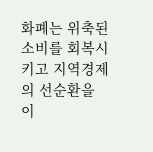화폐는 위축된 소비를 회복시키고 지역경제의 선순환을 이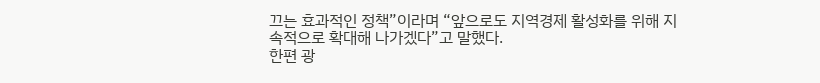끄는 효과적인 정책”이라며 “앞으로도 지역경제 활성화를 위해 지속적으로 확대해 나가겠다”고 말했다.
한편 광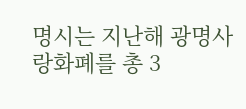명시는 지난해 광명사랑화폐를 총 3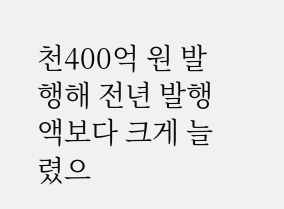천400억 원 발행해 전년 발행액보다 크게 늘렸으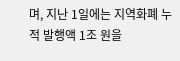며, 지난 1일에는 지역화폐 누적 발행액 1조 원을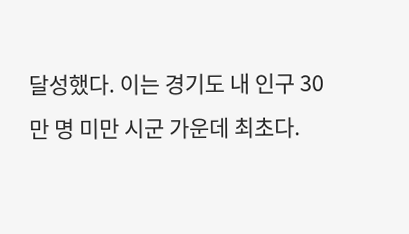달성했다. 이는 경기도 내 인구 30만 명 미만 시군 가운데 최초다.